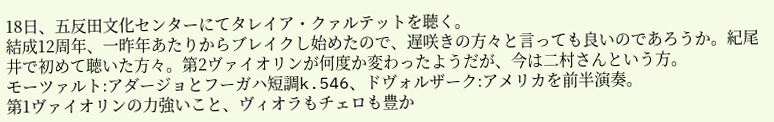18日、五反田文化センターにてタレイア・クァルテットを聴く。
結成12周年、一昨年あたりからブレイクし始めたので、遅咲きの方々と言っても良いのであろうか。紀尾井で初めて聴いた方々。第2ヴァイオリンが何度か変わったようだが、今は二村さんという方。
モーツァルト:アダージョとフーガハ短調k.546、ドヴォルザーク:アメリカを前半演奏。
第1ヴァイオリンの力強いこと、ヴィオラもチェロも豊か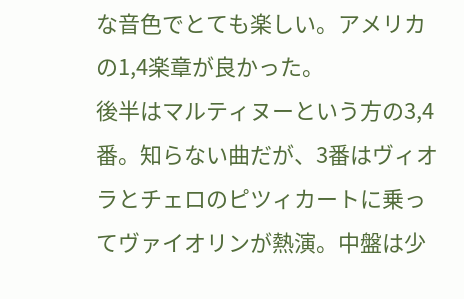な音色でとても楽しい。アメリカの1,4楽章が良かった。
後半はマルティヌーという方の3,4番。知らない曲だが、3番はヴィオラとチェロのピツィカートに乗ってヴァイオリンが熱演。中盤は少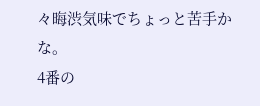々晦渋気味でちょっと苦手かな。
4番の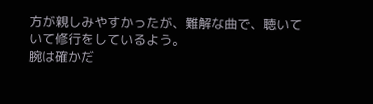方が親しみやすかったが、難解な曲で、聴いていて修行をしているよう。
腕は確かだ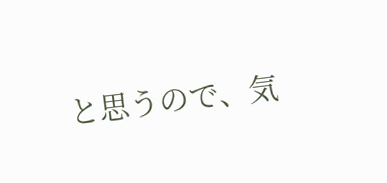と思うので、気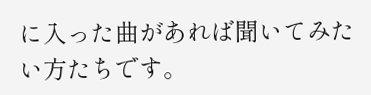に入った曲があれば聞いてみたい方たちです。